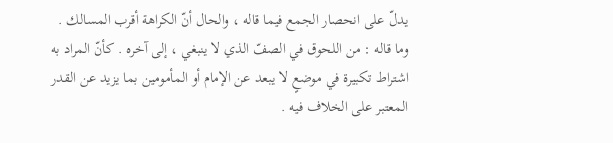يدلّ على انحصار الجمع فيما قاله ، والحال أنّ الكراهة أقرب المسالك .
وما قاله : من اللحوق في الصفّ الذي لا ينبغي ، إلى آخره . كأنّ المراد به اشتراط تكبيرة في موضعٍ لا يبعد عن الإمام أو المأمومين بما يزيد عن القدر المعتبر على الخلاف فيه .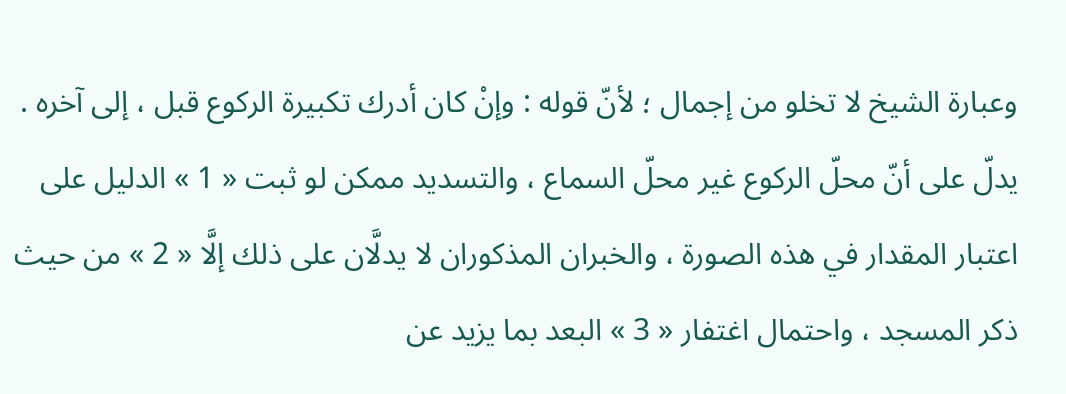وعبارة الشيخ لا تخلو من إجمال ؛ لأنّ قوله : وإنْ كان أدرك تكبيرة الركوع قبل ، إلى آخره . يدلّ على أنّ محلّ الركوع غير محلّ السماع ، والتسديد ممكن لو ثبت « 1 » الدليل على اعتبار المقدار في هذه الصورة ، والخبران المذكوران لا يدلَّان على ذلك إلَّا « 2 » من حيث ذكر المسجد ، واحتمال اغتفار « 3 » البعد بما يزيد عن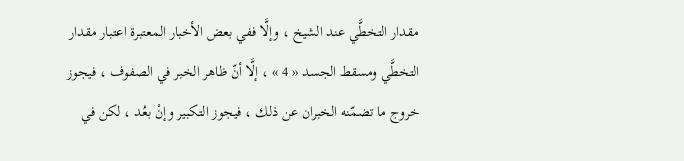مقدار التخطَّي عند الشيخ ، وإلَّا ففي بعض الأخبار المعتبرة اعتبار مقدار التخطَّي ومسقط الجسد « 4 » ، إلَّا أنّ ظاهر الخبر في الصفوف ، فيجوز خروج ما تضمّنه الخبران عن ذلك ، فيجوز التكبير وإنْ بعُد ، لكن في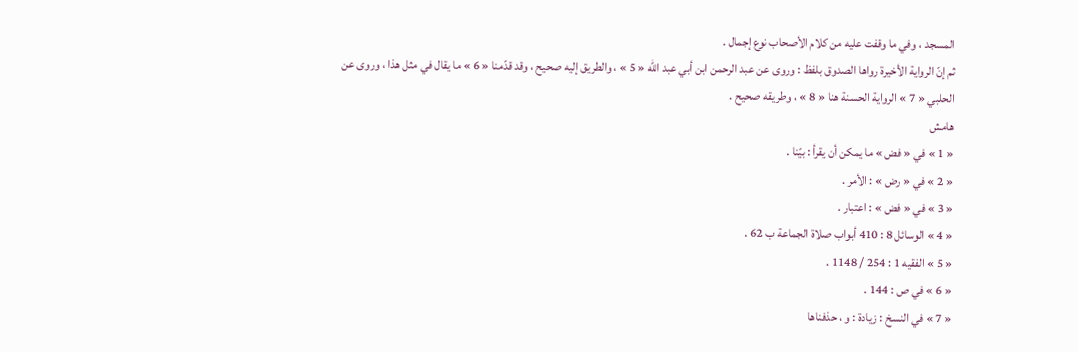المسجد ، وفي ما وقفت عليه من كلام الأصحاب نوع إجمال .
ثم إنّ الرواية الأخيرة رواها الصدوق بلفظ : وروى عن عبد الرحمن ابن أبي عبد الله « 5 » ، والطريق إليه صحيح ، وقد قدّمنا « 6 » ما يقال في مثل هذا ، وروى عن الحلبي « 7 » الرواية الحسنة هنا « 8 » ، وطريقه صحيح .
هامش
« 1 » في « فض » ما يمكن أن يقرأ : بيّنا .
« 2 » في « رض » : الأمر .
« 3 » في « فض » : اعتبار .
« 4 » الوسائل 8 : 410 أبواب صلاة الجماعة ب 62 .
« 5 » الفقيه 1 : 254 / 1148 .
« 6 » في ص : 144 .
« 7 » في النسخ : زيادة : و ، حذفناها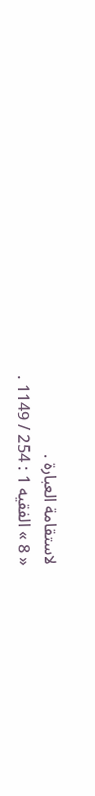لاستقامة العبارة .
« 8 » الفقيه 1 : 254 / 1149 .